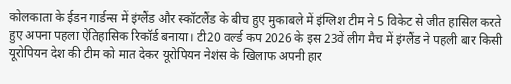कोलकाता के ईडन गार्डन्स में इंग्लैंड और स्कॉटलैंड के बीच हुए मुकाबले में इंग्लिश टीम ने 5 विकेट से जीत हासिल करते हुए अपना पहला ऐतिहासिक रिकॉर्ड बनाया। टी20 वर्ल्ड कप 2026 के इस 23वें लीग मैच में इंग्लैंड ने पहली बार किसी यूरोपियन देश की टीम को मात देकर यूरोपियन नेशंस के खिलाफ अपनी हार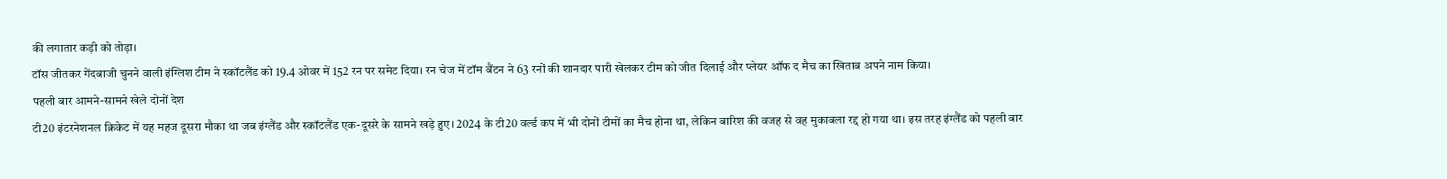की लगातार कड़ी को तोड़ा।
टॉस जीतकर गेंदबाजी चुनने वाली इंग्लिश टीम ने स्कॉटलैंड को 19.4 ओवर में 152 रन पर समेट दिया। रन चेज में टॉम बैंटन ने 63 रनों की शानदार पारी खेलकर टीम को जीत दिलाई और प्लेयर ऑफ द मैच का खिताब अपने नाम किया।
पहली बार आमने-सामने खेले दोनों देश
टी20 इंटरनेशनल क्रिकेट में यह महज दूसरा मौका था जब इंग्लैंड और स्कॉटलैंड एक-दूसरे के सामने खड़े हुए। 2024 के टी20 वर्ल्ड कप में भी दोनों टीमों का मैच होना था, लेकिन बारिश की वजह से वह मुकाबला रद्द हो गया था। इस तरह इंग्लैंड को पहली बार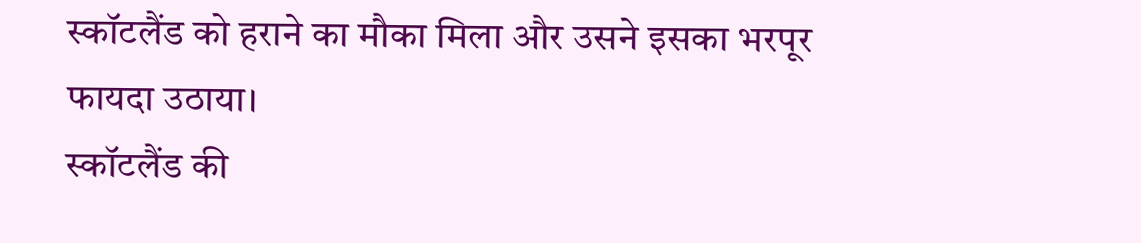स्कॉटलैंड को हराने का मौका मिला और उसने इसका भरपूर फायदा उठाया।
स्कॉटलैंड की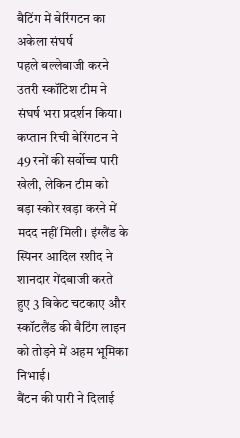बैटिंग में बेरिंगटन का अकेला संघर्ष
पहले बल्लेबाजी करने उतरी स्कॉटिश टीम ने संघर्ष भरा प्रदर्शन किया। कप्तान रिची बेरिंगटन ने 49 रनों की सर्वोच्च पारी खेली, लेकिन टीम को बड़ा स्कोर खड़ा करने में मदद नहीं मिली। इंग्लैंड के स्पिनर आदिल रशीद ने शानदार गेंदबाजी करते हुए 3 विकेट चटकाए और स्कॉटलैंड की बैटिंग लाइन को तोड़ने में अहम भूमिका निभाई।
बैंटन की पारी ने दिलाई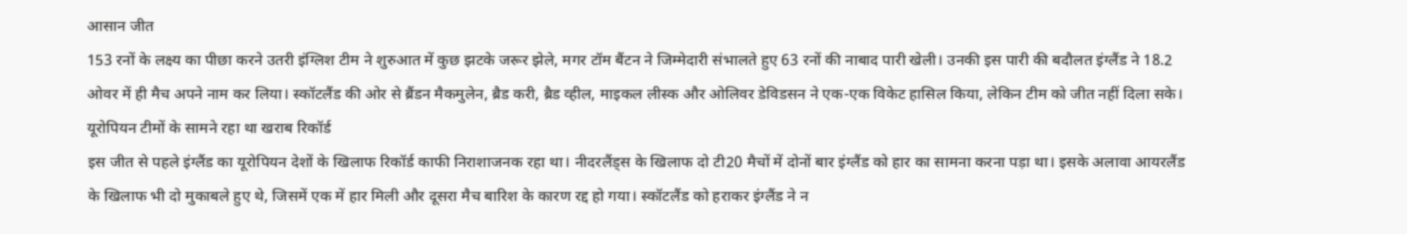आसान जीत
153 रनों के लक्ष्य का पीछा करने उतरी इंग्लिश टीम ने शुरुआत में कुछ झटके जरूर झेले, मगर टॉम बैंटन ने जिम्मेदारी संभालते हुए 63 रनों की नाबाद पारी खेली। उनकी इस पारी की बदौलत इंग्लैंड ने 18.2 ओवर में ही मैच अपने नाम कर लिया। स्कॉटलैंड की ओर से ब्रैंडन मैकमुलेन, ब्रैड करी, ब्रैड व्हील, माइकल लीस्क और ओलिवर डेविडसन ने एक-एक विकेट हासिल किया, लेकिन टीम को जीत नहीं दिला सके।
यूरोपियन टीमों के सामने रहा था खराब रिकॉर्ड
इस जीत से पहले इंग्लैंड का यूरोपियन देशों के खिलाफ रिकॉर्ड काफी निराशाजनक रहा था। नीदरलैंड्स के खिलाफ दो टी20 मैचों में दोनों बार इंग्लैंड को हार का सामना करना पड़ा था। इसके अलावा आयरलैंड के खिलाफ भी दो मुकाबले हुए थे, जिसमें एक में हार मिली और दूसरा मैच बारिश के कारण रद्द हो गया। स्कॉटलैंड को हराकर इंग्लैंड ने न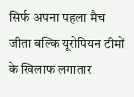सिर्फ अपना पहला मैच जीता बल्कि यूरोपियन टीमों के खिलाफ लगातार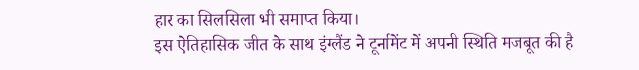हार का सिलसिला भी समाप्त किया।
इस ऐतिहासिक जीत के साथ इंग्लैंड ने टूर्नामेंट में अपनी स्थिति मजबूत की है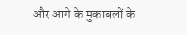और आगे के मुकाबलों के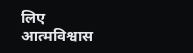लिए आत्मविश्वास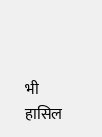भी हासिल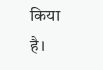किया है।